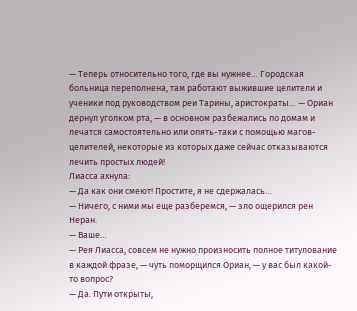— Теперь относительно того, где вы нужнее… Городская больница переполнена, там работают выжившие целители и ученики под руководством реи Тарины, аристократы… — Ориан дернул уголком рта, — в основном разбежались по домам и лечатся самостоятельно или опять-таки с помощью магов-целителей, некоторые из которых даже сейчас отказываются лечить простых людей!
Лиасса ахнула:
— Да как они смеют! Простите, я не сдержалась…
— Ничего, с ними мы еще разберемся, — зло ощерился рен Неран.
— Ваше…
— Рея Лиасса, совсем не нужно произносить полное титулование в каждой фразе, — чуть поморщился Ориан, — у вас был какой-то вопрос?
— Да. Пути открыты,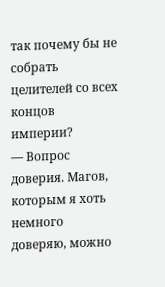так почему бы не собрать целителей со всех концов империи?
— Вопрос доверия. Магов, которым я хоть немного доверяю, можно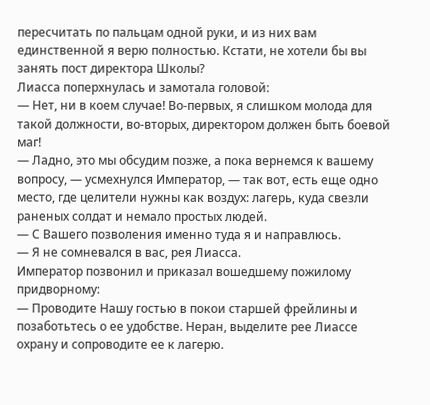пересчитать по пальцам одной руки, и из них вам единственной я верю полностью. Кстати, не хотели бы вы занять пост директора Школы?
Лиасса поперхнулась и замотала головой:
— Нет, ни в коем случае! Во-первых, я слишком молода для такой должности, во-вторых, директором должен быть боевой маг!
— Ладно, это мы обсудим позже, а пока вернемся к вашему вопросу, — усмехнулся Император, — так вот, есть еще одно место, где целители нужны как воздух: лагерь, куда свезли раненых солдат и немало простых людей.
— С Вашего позволения именно туда я и направлюсь.
— Я не сомневался в вас, рея Лиасса.
Император позвонил и приказал вошедшему пожилому придворному:
— Проводите Нашу гостью в покои старшей фрейлины и позаботьтесь о ее удобстве. Неран, выделите рее Лиассе охрану и сопроводите ее к лагерю.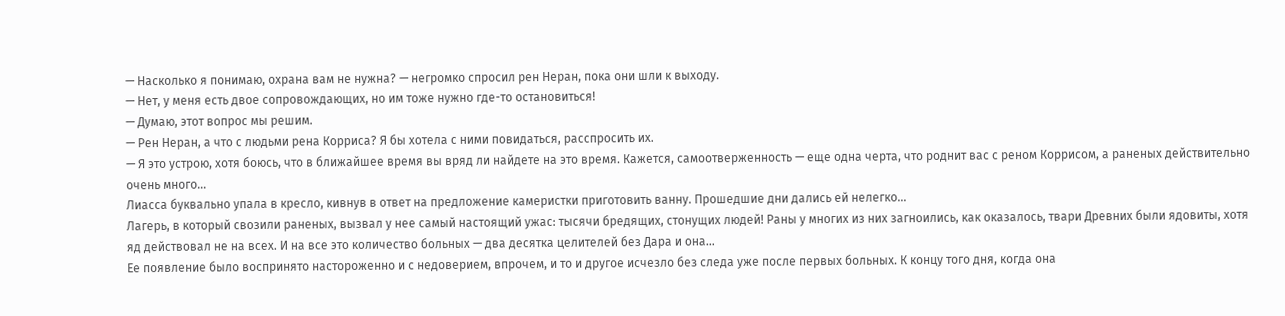— Насколько я понимаю, охрана вам не нужна? — негромко спросил рен Неран, пока они шли к выходу.
— Нет, у меня есть двое сопровождающих, но им тоже нужно где-то остановиться!
— Думаю, этот вопрос мы решим.
— Рен Неран, а что с людьми рена Корриса? Я бы хотела с ними повидаться, расспросить их.
— Я это устрою, хотя боюсь, что в ближайшее время вы вряд ли найдете на это время. Кажется, самоотверженность — еще одна черта, что роднит вас с реном Коррисом, а раненых действительно очень много…
Лиасса буквально упала в кресло, кивнув в ответ на предложение камеристки приготовить ванну. Прошедшие дни дались ей нелегко…
Лагерь, в который свозили раненых, вызвал у нее самый настоящий ужас: тысячи бредящих, стонущих людей! Раны у многих из них загноились, как оказалось, твари Древних были ядовиты, хотя яд действовал не на всех. И на все это количество больных — два десятка целителей без Дара и она…
Ее появление было воспринято настороженно и с недоверием, впрочем, и то и другое исчезло без следа уже после первых больных. К концу того дня, когда она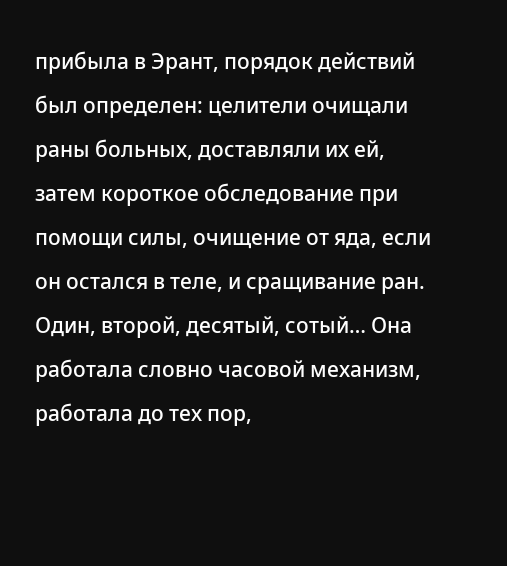прибыла в Эрант, порядок действий был определен: целители очищали раны больных, доставляли их ей, затем короткое обследование при помощи силы, очищение от яда, если он остался в теле, и сращивание ран. Один, второй, десятый, сотый… Она работала словно часовой механизм, работала до тех пор,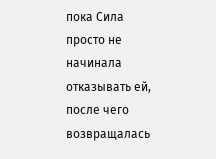пока Сила просто не начинала отказывать ей, после чего возвращалась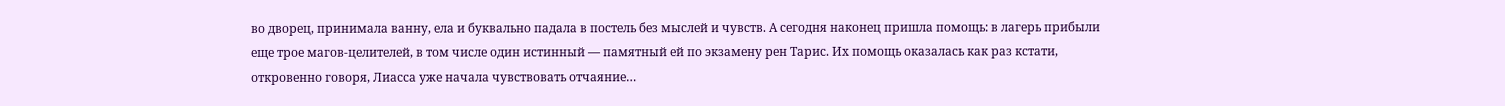во дворец, принимала ванну, ела и буквально падала в постель без мыслей и чувств. А сегодня наконец пришла помощь: в лагерь прибыли еще трое магов-целителей, в том числе один истинный — памятный ей по экзамену рен Тарис. Их помощь оказалась как раз кстати, откровенно говоря, Лиасса уже начала чувствовать отчаяние…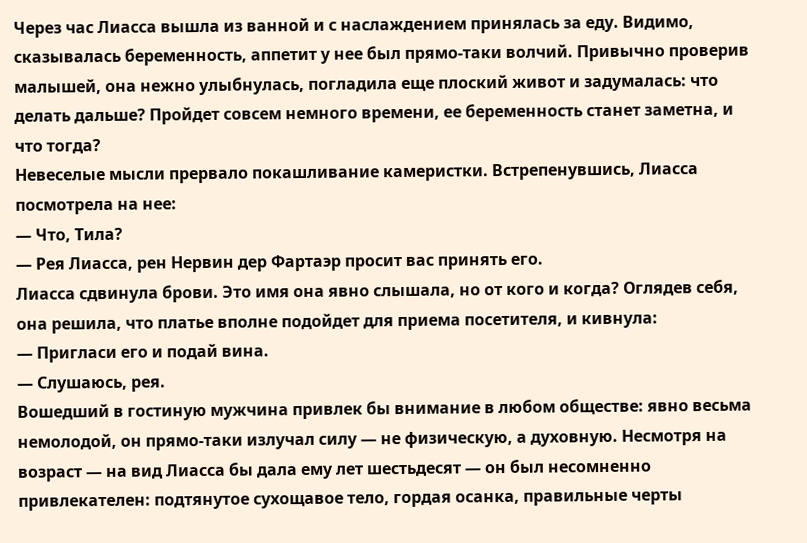Через час Лиасса вышла из ванной и с наслаждением принялась за еду. Видимо, сказывалась беременность, аппетит у нее был прямо-таки волчий. Привычно проверив малышей, она нежно улыбнулась, погладила еще плоский живот и задумалась: что делать дальше? Пройдет совсем немного времени, ее беременность станет заметна, и что тогда?
Невеселые мысли прервало покашливание камеристки. Встрепенувшись, Лиасса посмотрела на нее:
— Что, Тила?
— Рея Лиасса, рен Нервин дер Фартаэр просит вас принять его.
Лиасса сдвинула брови. Это имя она явно слышала, но от кого и когда? Оглядев себя, она решила, что платье вполне подойдет для приема посетителя, и кивнула:
— Пригласи его и подай вина.
— Слушаюсь, рея.
Вошедший в гостиную мужчина привлек бы внимание в любом обществе: явно весьма немолодой, он прямо-таки излучал силу — не физическую, а духовную. Несмотря на возраст — на вид Лиасса бы дала ему лет шестьдесят — он был несомненно привлекателен: подтянутое сухощавое тело, гордая осанка, правильные черты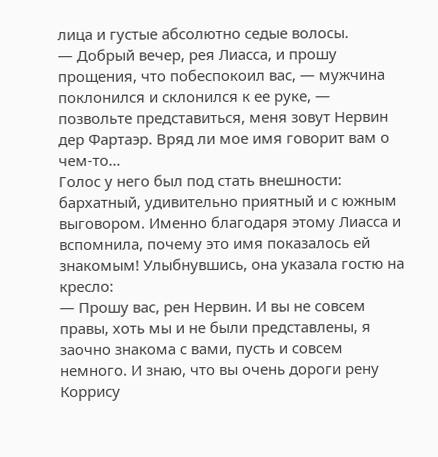лица и густые абсолютно седые волосы.
— Добрый вечер, рея Лиасса, и прошу прощения, что побеспокоил вас, — мужчина поклонился и склонился к ее руке, — позвольте представиться, меня зовут Нервин дер Фартаэр. Вряд ли мое имя говорит вам о чем-то…
Голос у него был под стать внешности: бархатный, удивительно приятный и с южным выговором. Именно благодаря этому Лиасса и вспомнила, почему это имя показалось ей знакомым! Улыбнувшись, она указала гостю на кресло:
— Прошу вас, рен Нервин. И вы не совсем правы, хоть мы и не были представлены, я заочно знакома с вами, пусть и совсем немного. И знаю, что вы очень дороги рену Коррису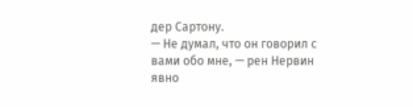дер Сартону.
— Не думал, что он говорил с вами обо мне, — рен Нервин явно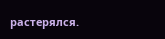растерялся.